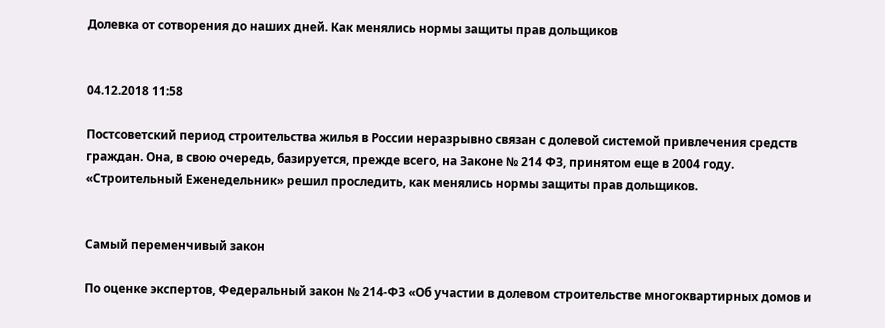Долевка от сотворения до наших дней. Как менялись нормы защиты прав дольщиков


04.12.2018 11:58

Постсоветский период строительства жилья в России неразрывно связан с долевой системой привлечения средств граждан. Она, в свою очередь, базируется, прежде всего, на Законе № 214 ФЗ, принятом еще в 2004 году. «Строительный Еженедельник» решил проследить, как менялись нормы защиты прав дольщиков.


Самый переменчивый закон

По оценке экспертов, Федеральный закон № 214-ФЗ «Об участии в долевом строительстве многоквартирных домов и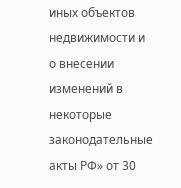иных объектов недвижимости и о внесении изменений в некоторые законодательные акты РФ» от 30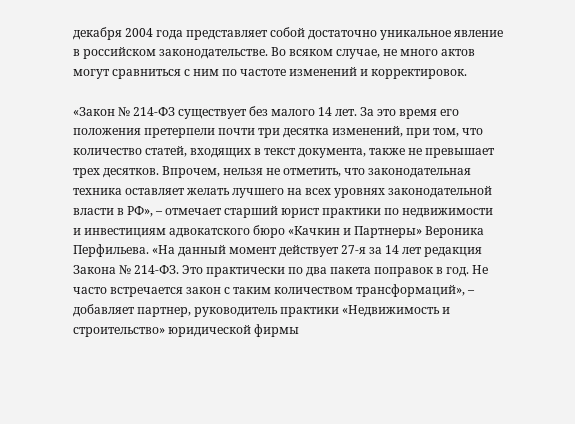декабря 2004 года представляет собой достаточно уникальное явление в российском законодательстве. Во всяком случае, не много актов могут сравниться с ним по частоте изменений и корректировок.

«Закон № 214-ФЗ существует без малого 14 лет. За это время его положения претерпели почти три десятка изменений, при том, что количество статей, входящих в текст документа, также не превышает трех десятков. Впрочем, нельзя не отметить, что законодательная техника оставляет желать лучшего на всех уровнях законодательной власти в РФ», – отмечает старший юрист практики по недвижимости и инвестициям адвокатского бюро «Качкин и Партнеры» Вероника Перфильева. «На данный момент действует 27-я за 14 лет редакция Закона № 214-ФЗ. Это практически по два пакета поправок в год. Не часто встречается закон с таким количеством трансформаций», – добавляет партнер, руководитель практики «Недвижимость и строительство» юридической фирмы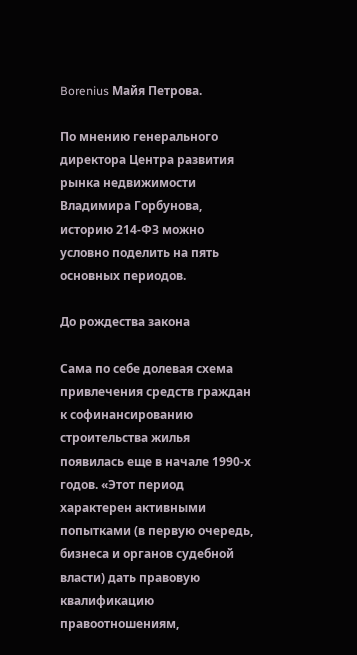Borenius Майя Петрова.

По мнению генерального директора Центра развития рынка недвижимости Владимира Горбунова, историю 214-ФЗ можно условно поделить на пять основных периодов.

До рождества закона

Сама по себе долевая схема привлечения средств граждан к софинансированию строительства жилья появилась еще в начале 1990-х годов. «Этот период характерен активными попытками (в первую очередь, бизнеса и органов судебной власти) дать правовую квалификацию правоотношениям,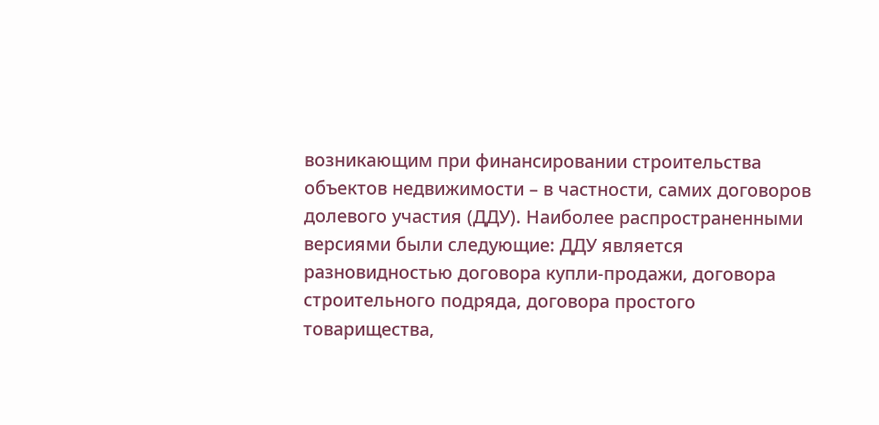возникающим при финансировании строительства объектов недвижимости – в частности, самих договоров долевого участия (ДДУ). Наиболее распространенными версиями были следующие: ДДУ является разновидностью договора купли-продажи, договора строительного подряда, договора простого товарищества,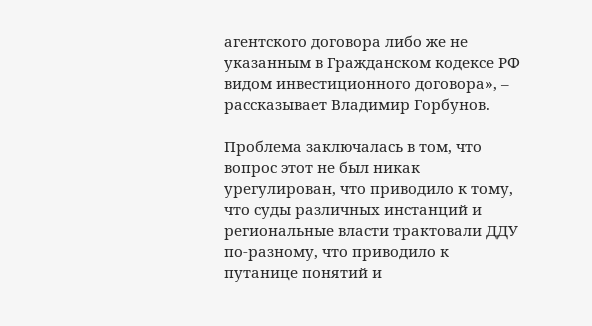агентского договора либо же не указанным в Гражданском кодексе РФ видом инвестиционного договора», – рассказывает Владимир Горбунов.

Проблема заключалась в том, что вопрос этот не был никак урегулирован, что приводило к тому, что суды различных инстанций и региональные власти трактовали ДДУ по-разному, что приводило к путанице понятий и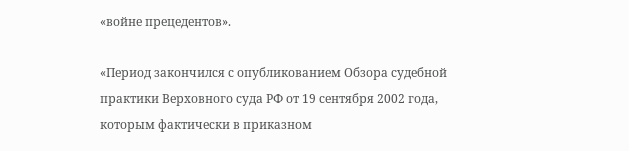«войне прецедентов».

«Период закончился с опубликованием Обзора судебной практики Верховного суда РФ от 19 сентября 2002 года, которым фактически в приказном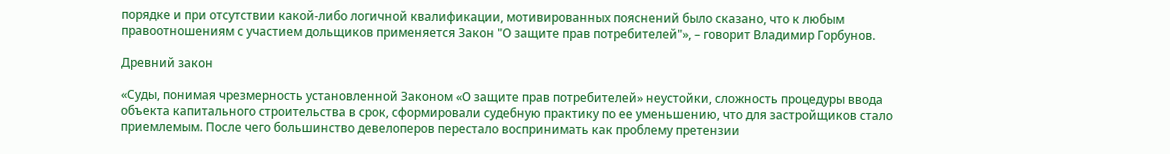порядке и при отсутствии какой-либо логичной квалификации, мотивированных пояснений было сказано, что к любым правоотношениям с участием дольщиков применяется Закон "О защите прав потребителей"», – говорит Владимир Горбунов.

Древний закон

«Суды, понимая чрезмерность установленной Законом «О защите прав потребителей» неустойки, сложность процедуры ввода объекта капитального строительства в срок, сформировали судебную практику по ее уменьшению, что для застройщиков стало приемлемым. После чего большинство девелоперов перестало воспринимать как проблему претензии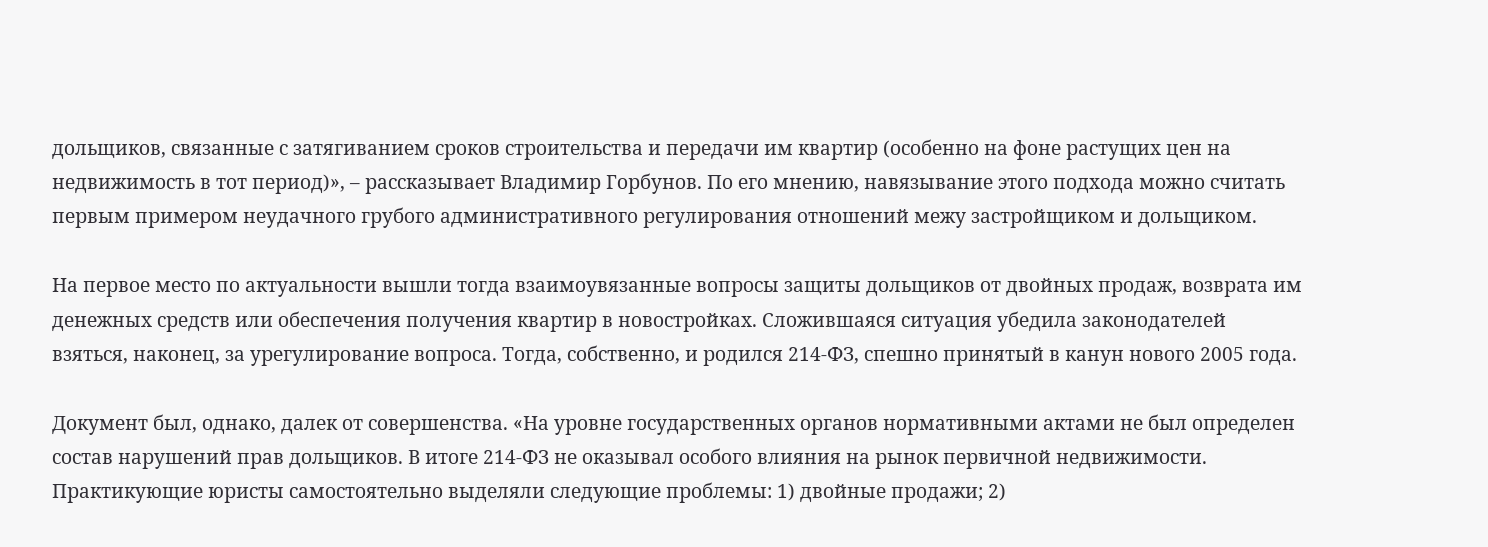дольщиков, связанные с затягиванием сроков строительства и передачи им квартир (особенно на фоне растущих цен на недвижимость в тот период)», – рассказывает Владимир Горбунов. По его мнению, навязывание этого подхода можно считать первым примером неудачного грубого административного регулирования отношений межу застройщиком и дольщиком.

На первое место по актуальности вышли тогда взаимоувязанные вопросы защиты дольщиков от двойных продаж, возврата им денежных средств или обеспечения получения квартир в новостройках. Сложившаяся ситуация убедила законодателей взяться, наконец, за урегулирование вопроса. Тогда, собственно, и родился 214-ФЗ, спешно принятый в канун нового 2005 года.

Документ был, однако, далек от совершенства. «На уровне государственных органов нормативными актами не был определен состав нарушений прав дольщиков. В итоге 214-ФЗ не оказывал особого влияния на рынок первичной недвижимости. Практикующие юристы самостоятельно выделяли следующие проблемы: 1) двойные продажи; 2)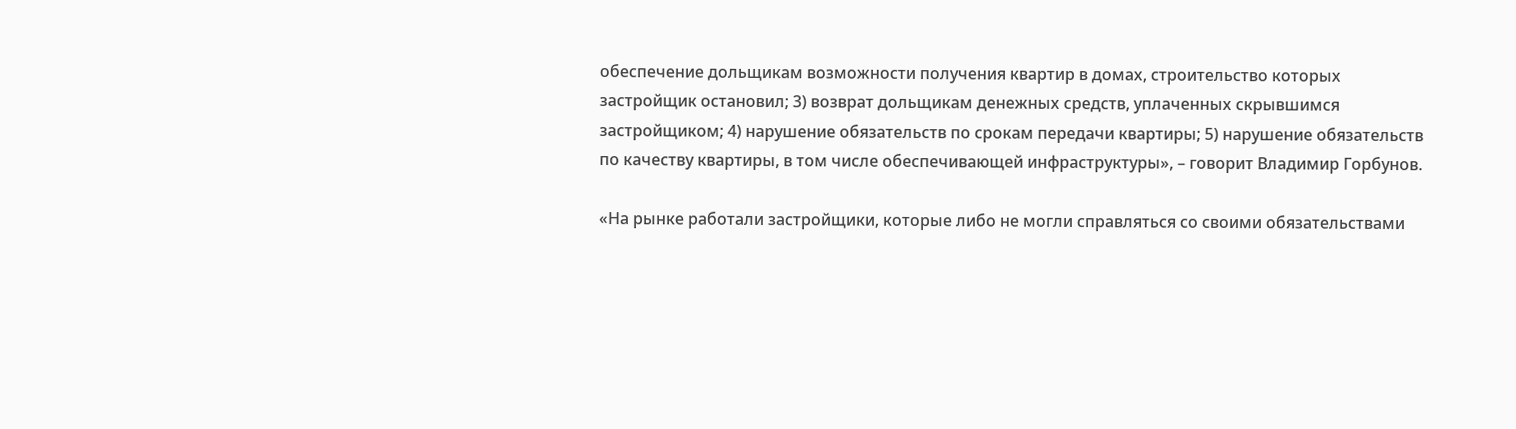обеспечение дольщикам возможности получения квартир в домах, строительство которых застройщик остановил; 3) возврат дольщикам денежных средств, уплаченных скрывшимся застройщиком; 4) нарушение обязательств по срокам передачи квартиры; 5) нарушение обязательств по качеству квартиры, в том числе обеспечивающей инфраструктуры», – говорит Владимир Горбунов.

«На рынке работали застройщики, которые либо не могли справляться со своими обязательствами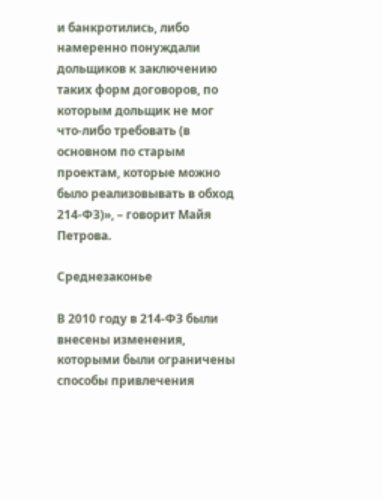и банкротились, либо намеренно понуждали дольщиков к заключению таких форм договоров, по которым дольщик не мог что-либо требовать (в основном по старым проектам, которые можно было реализовывать в обход 214-ФЗ)», – говорит Майя Петрова.

Среднезаконье

В 2010 году в 214-ФЗ были внесены изменения, которыми были ограничены способы привлечения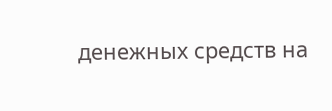денежных средств на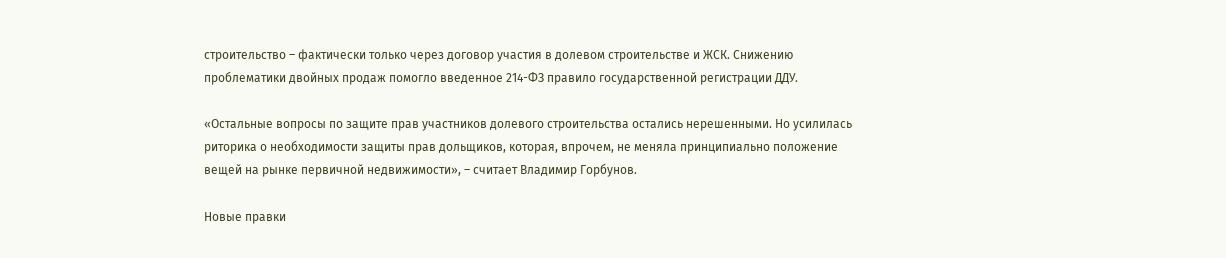строительство – фактически только через договор участия в долевом строительстве и ЖСК. Снижению проблематики двойных продаж помогло введенное 214-ФЗ правило государственной регистрации ДДУ.

«Остальные вопросы по защите прав участников долевого строительства остались нерешенными. Но усилилась риторика о необходимости защиты прав дольщиков, которая, впрочем, не меняла принципиально положение вещей на рынке первичной недвижимости», – считает Владимир Горбунов.

Новые правки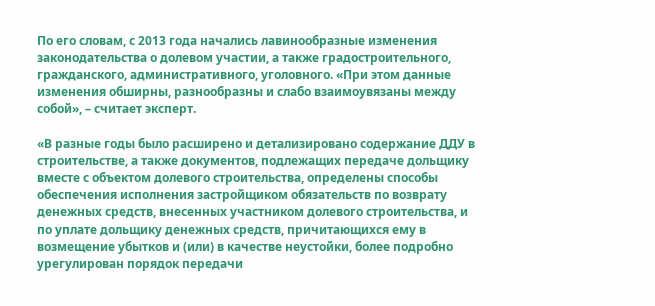По его словам, с 2013 года начались лавинообразные изменения законодательства о долевом участии, а также градостроительного, гражданского, административного, уголовного. «При этом данные изменения обширны, разнообразны и слабо взаимоувязаны между собой», – считает эксперт.

«В разные годы было расширено и детализировано содержание ДДУ в строительстве, а также документов, подлежащих передаче дольщику вместе с объектом долевого строительства, определены способы обеспечения исполнения застройщиком обязательств по возврату денежных средств, внесенных участником долевого строительства, и по уплате дольщику денежных средств, причитающихся ему в возмещение убытков и (или) в качестве неустойки, более подробно урегулирован порядок передачи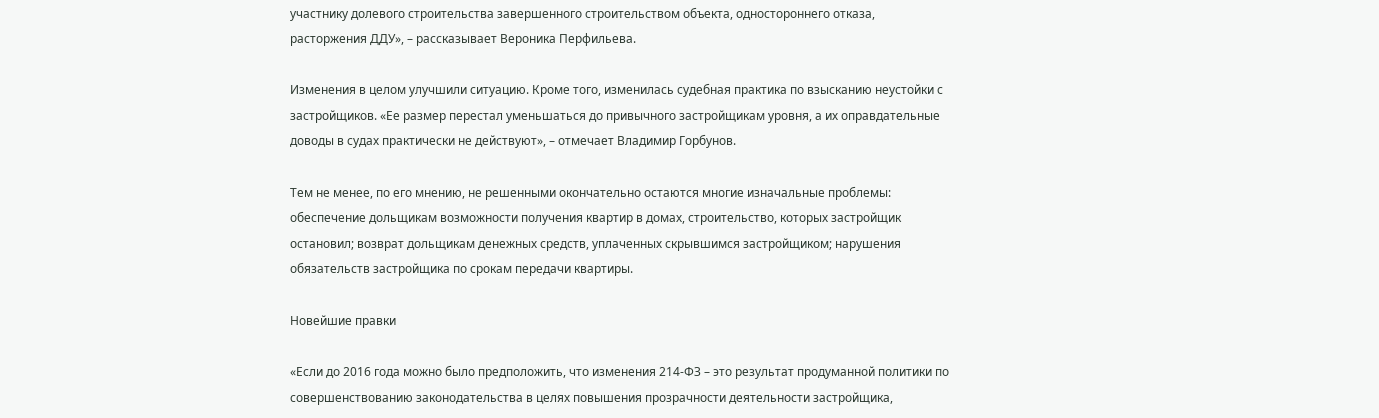участнику долевого строительства завершенного строительством объекта, одностороннего отказа, расторжения ДДУ», – рассказывает Вероника Перфильева.

Изменения в целом улучшили ситуацию. Кроме того, изменилась судебная практика по взысканию неустойки с застройщиков. «Ее размер перестал уменьшаться до привычного застройщикам уровня, а их оправдательные доводы в судах практически не действуют», – отмечает Владимир Горбунов.

Тем не менее, по его мнению, не решенными окончательно остаются многие изначальные проблемы: обеспечение дольщикам возможности получения квартир в домах, строительство, которых застройщик остановил; возврат дольщикам денежных средств, уплаченных скрывшимся застройщиком; нарушения обязательств застройщика по срокам передачи квартиры.

Новейшие правки

«Если до 2016 года можно было предположить, что изменения 214-ФЗ – это результат продуманной политики по совершенствованию законодательства в целях повышения прозрачности деятельности застройщика,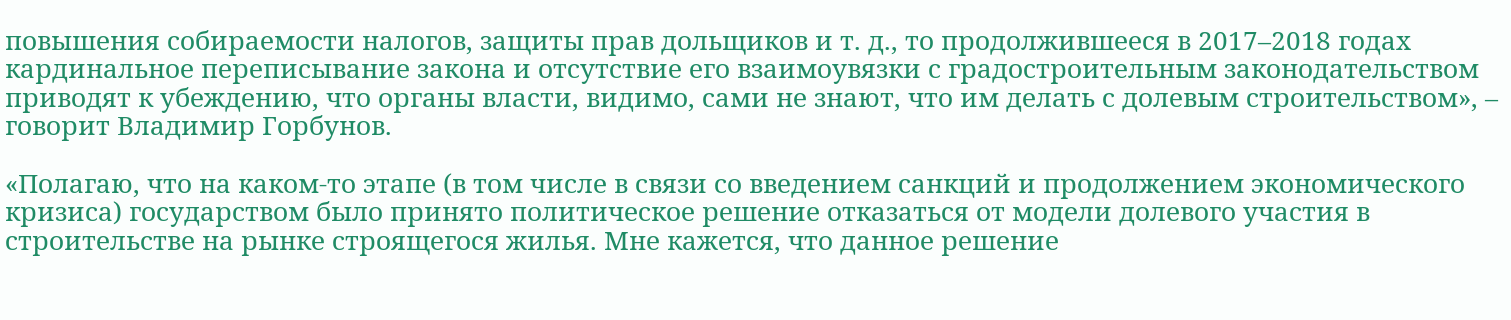повышения собираемости налогов, защиты прав дольщиков и т. д., то продолжившееся в 2017–2018 годах кардинальное переписывание закона и отсутствие его взаимоувязки с градостроительным законодательством приводят к убеждению, что органы власти, видимо, сами не знают, что им делать с долевым строительством», – говорит Владимир Горбунов.

«Полагаю, что на каком-то этапе (в том числе в связи со введением санкций и продолжением экономического кризиса) государством было принято политическое решение отказаться от модели долевого участия в строительстве на рынке строящегося жилья. Мне кажется, что данное решение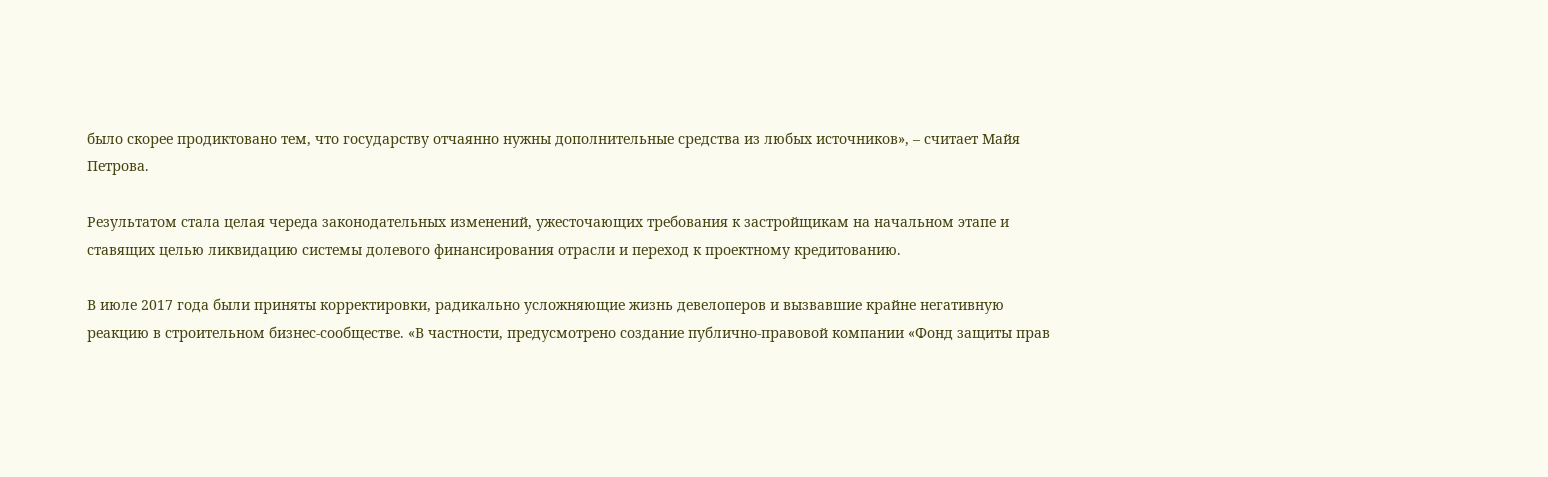было скорее продиктовано тем, что государству отчаянно нужны дополнительные средства из любых источников», – считает Майя Петрова.

Результатом стала целая череда законодательных изменений, ужесточающих требования к застройщикам на начальном этапе и ставящих целью ликвидацию системы долевого финансирования отрасли и переход к проектному кредитованию.

В июле 2017 года были приняты корректировки, радикально усложняющие жизнь девелоперов и вызвавшие крайне негативную реакцию в строительном бизнес-сообществе. «В частности, предусмотрено создание публично-правовой компании «Фонд защиты прав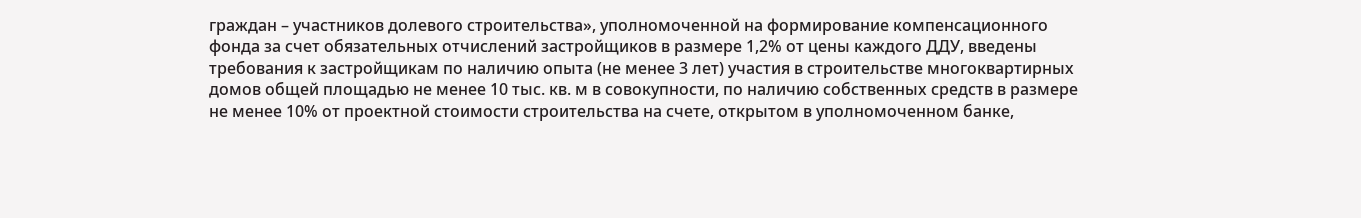граждан – участников долевого строительства», уполномоченной на формирование компенсационного фонда за счет обязательных отчислений застройщиков в размере 1,2% от цены каждого ДДУ, введены требования к застройщикам по наличию опыта (не менее 3 лет) участия в строительстве многоквартирных домов общей площадью не менее 10 тыс. кв. м в совокупности, по наличию собственных средств в размере не менее 10% от проектной стоимости строительства на счете, открытом в уполномоченном банке,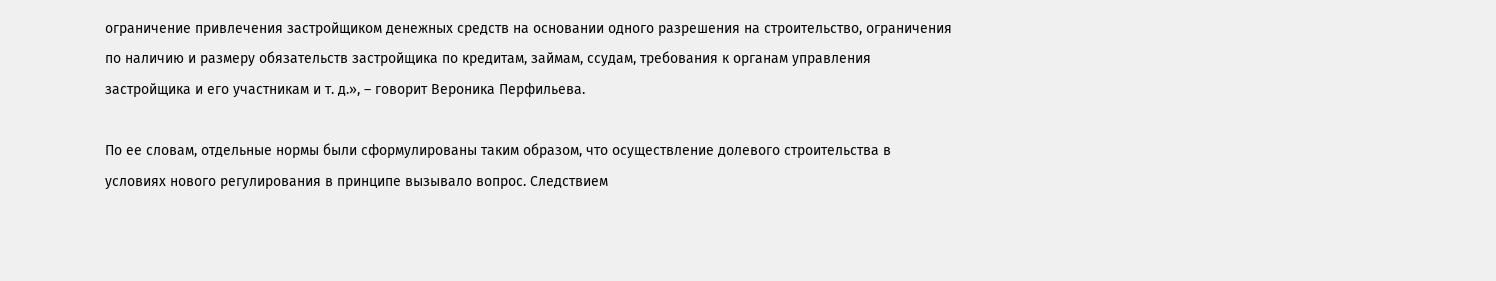ограничение привлечения застройщиком денежных средств на основании одного разрешения на строительство, ограничения по наличию и размеру обязательств застройщика по кредитам, займам, ссудам, требования к органам управления застройщика и его участникам и т. д.», – говорит Вероника Перфильева.

По ее словам, отдельные нормы были сформулированы таким образом, что осуществление долевого строительства в условиях нового регулирования в принципе вызывало вопрос. Следствием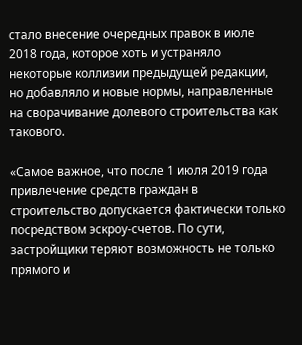стало внесение очередных правок в июле 2018 года, которое хоть и устраняло некоторые коллизии предыдущей редакции, но добавляло и новые нормы, направленные на сворачивание долевого строительства как такового.

«Самое важное, что после 1 июля 2019 года привлечение средств граждан в строительство допускается фактически только посредством эскроу-счетов. По сути, застройщики теряют возможность не только прямого и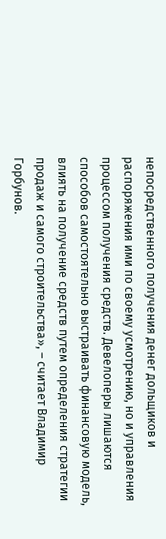непосредственного получения денег дольщиков и распоряжения ими по своему усмотрению, но и управления процессом получения средств. Девелоперы лишаются способов самостоятельно выстраивать финансовую модель, влиять на получение средств путем определения стратегии продаж и самого строительства», – считает Владимир Горбунов.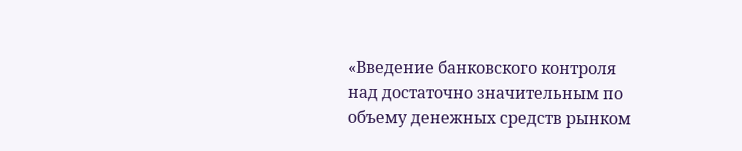«Введение банковского контроля над достаточно значительным по объему денежных средств рынком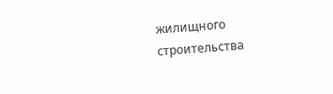жилищного строительства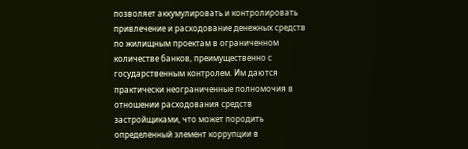позволяет аккумулировать и контролировать привлечение и расходование денежных средств по жилищным проектам в ограниченном количестве банков, преимущественно с государственным контролем. Им даются практически неограниченные полномочия в отношении расходования средств застройщиками, что может породить определенный элемент коррупции в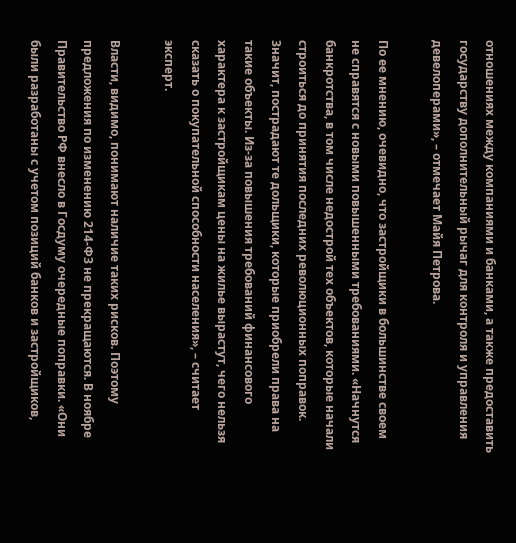отношениях между компаниями и банками, а также предоставить государству дополнительный рычаг для контроля и управления девелоперами», – отмечает Майя Петрова.

По ее мнению, очевидно, что застройщики в большинстве своем не справятся с новыми повышенными требованиями. «Начнутся банкротства, в том числе недострой тех объектов, которые начали строиться до принятия последних революционных поправок. Значит, пострадают те дольщики, которые приобрели права на такие объекты. Из-за повышения требований финансового характера к застройщикам цены на жилье вырастут, чего нельзя сказать о покупательной способности населения», – считает эксперт.

Власти, видимо, понимают наличие таких рисков. Поэтому предложения по изменению 214-ФЗ не прекращаются. В ноябре Правительство РФ внесло в Госдуму очередные поправки. «Они были разработаны с учетом позиций банков и застройщиков,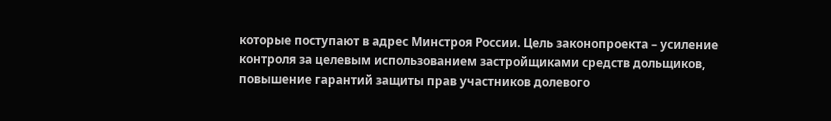которые поступают в адрес Минстроя России. Цель законопроекта – усиление контроля за целевым использованием застройщиками средств дольщиков, повышение гарантий защиты прав участников долевого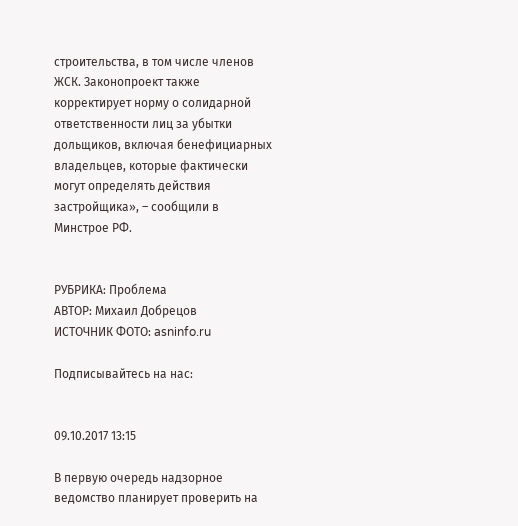строительства, в том числе членов ЖСК. Законопроект также корректирует норму о солидарной ответственности лиц за убытки дольщиков, включая бенефициарных владельцев, которые фактически могут определять действия застройщика», – сообщили в Минстрое РФ.


РУБРИКА: Проблема
АВТОР: Михаил Добрецов
ИСТОЧНИК ФОТО: asninfo.ru

Подписывайтесь на нас:


09.10.2017 13:15

В первую очередь надзорное ведомство планирует проверить на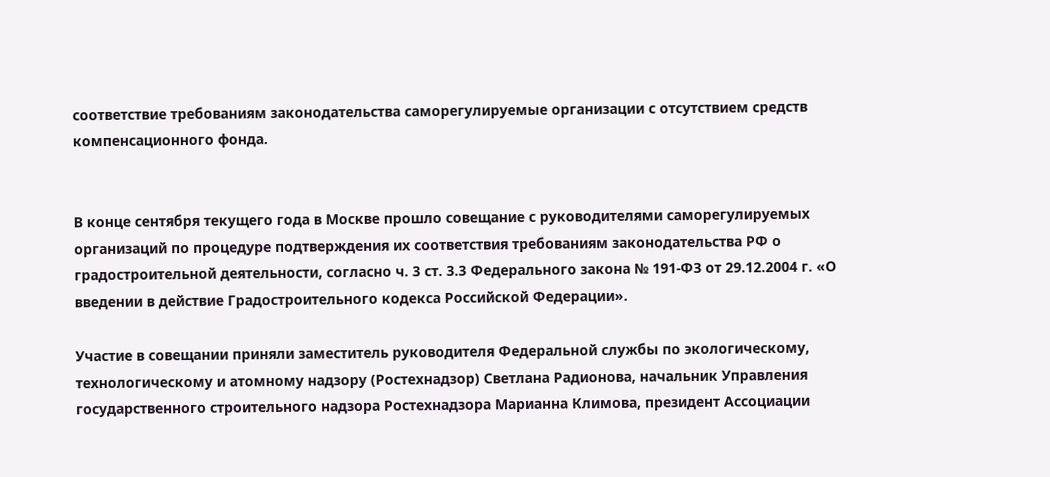соответствие требованиям законодательства саморегулируемые организации с отсутствием средств компенсационного фонда.


В конце сентября текущего года в Москве прошло совещание с руководителями саморегулируемых организаций по процедуре подтверждения их соответствия требованиям законодательства РФ о градостроительной деятельности, согласно ч. 3 ст. 3.3 Федерального закона № 191-ФЗ от 29.12.2004 г. «О введении в действие Градостроительного кодекса Российской Федерации».

Участие в совещании приняли заместитель руководителя Федеральной службы по экологическому, технологическому и атомному надзору (Ростехнадзор) Светлана Радионова, начальник Управления государственного строительного надзора Ростехнадзора Марианна Климова, президент Ассоциации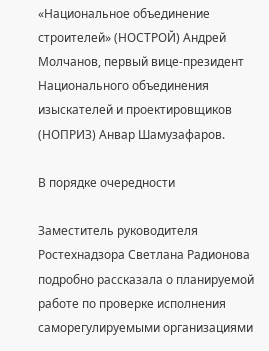«Национальное объединение строителей» (НОСТРОЙ) Андрей Молчанов, первый вице-президент Национального объединения изыскателей и проектировщиков (НОПРИЗ) Анвар Шамузафаров.

В порядке очередности

Заместитель руководителя Ростехнадзора Светлана Радионова подробно рассказала о планируемой работе по проверке исполнения саморегулируемыми организациями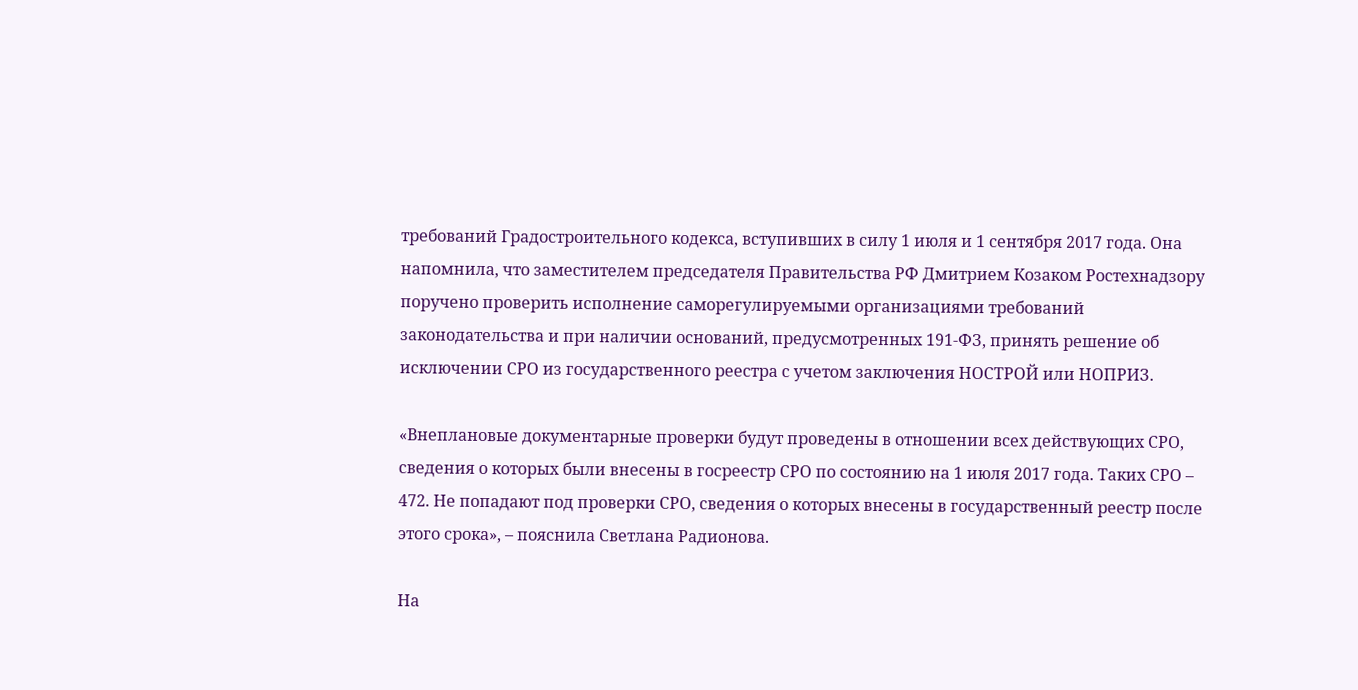требований Градостроительного кодекса, вступивших в силу 1 июля и 1 сентября 2017 года. Она напомнила, что заместителем председателя Правительства РФ Дмитрием Козаком Ростехнадзору поручено проверить исполнение саморегулируемыми организациями требований законодательства и при наличии оснований, предусмотренных 191-ФЗ, принять решение об исключении СРО из государственного реестра с учетом заключения НОСТРОЙ или НОПРИЗ.

«Внеплановые документарные проверки будут проведены в отношении всех действующих СРО, сведения о которых были внесены в госреестр СРО по состоянию на 1 июля 2017 года. Таких СРО – 472. Не попадают под проверки СРО, сведения о которых внесены в государственный реестр после этого срока», – пояснила Светлана Радионова.

На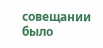совещании было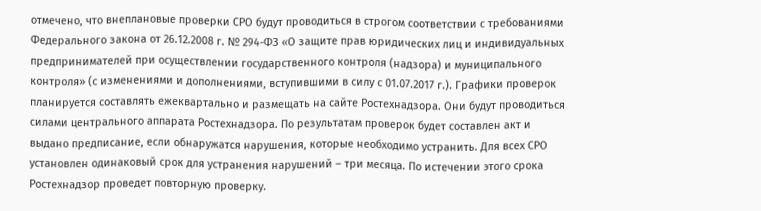отмечено, что внеплановые проверки СРО будут проводиться в строгом соответствии с требованиями Федерального закона от 26.12.2008 г. № 294-ФЗ «О защите прав юридических лиц и индивидуальных предпринимателей при осуществлении государственного контроля (надзора) и муниципального контроля» (с изменениями и дополнениями, вступившими в силу с 01.07.2017 г.). Графики проверок планируется составлять ежеквартально и размещать на сайте Ростехнадзора. Они будут проводиться силами центрального аппарата Ростехнадзора. По результатам проверок будет составлен акт и выдано предписание, если обнаружатся нарушения, которые необходимо устранить. Для всех СРО установлен одинаковый срок для устранения нарушений – три месяца. По истечении этого срока Ростехнадзор проведет повторную проверку.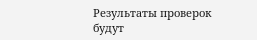Результаты проверок будут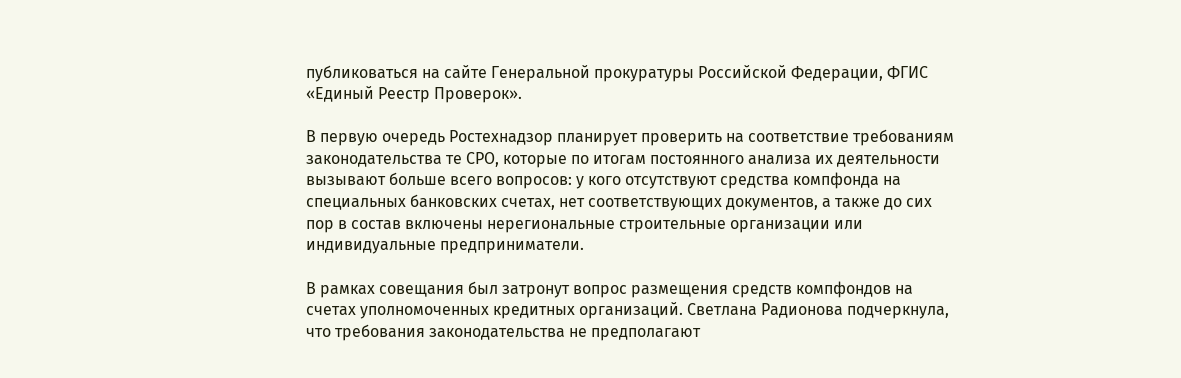публиковаться на сайте Генеральной прокуратуры Российской Федерации, ФГИС «Единый Реестр Проверок».

В первую очередь Ростехнадзор планирует проверить на соответствие требованиям законодательства те СРО, которые по итогам постоянного анализа их деятельности вызывают больше всего вопросов: у кого отсутствуют средства компфонда на специальных банковских счетах, нет соответствующих документов, а также до сих пор в состав включены нерегиональные строительные организации или индивидуальные предприниматели.

В рамках совещания был затронут вопрос размещения средств компфондов на счетах уполномоченных кредитных организаций. Светлана Радионова подчеркнула, что требования законодательства не предполагают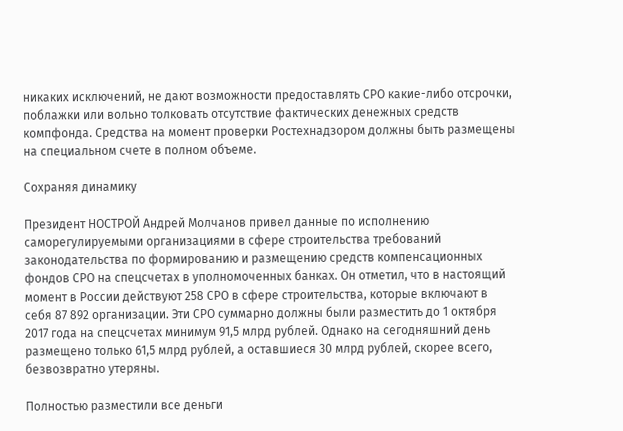никаких исключений, не дают возможности предоставлять СРО какие-либо отсрочки, поблажки или вольно толковать отсутствие фактических денежных средств компфонда. Средства на момент проверки Ростехнадзором должны быть размещены на специальном счете в полном объеме.

Сохраняя динамику

Президент НОСТРОЙ Андрей Молчанов привел данные по исполнению саморегулируемыми организациями в сфере строительства требований законодательства по формированию и размещению средств компенсационных фондов СРО на спецсчетах в уполномоченных банках. Он отметил, что в настоящий момент в России действуют 258 СРО в сфере строительства, которые включают в себя 87 892 организации. Эти СРО суммарно должны были разместить до 1 октября 2017 года на спецсчетах минимум 91,5 млрд рублей. Однако на сегодняшний день размещено только 61,5 млрд рублей, а оставшиеся 30 млрд рублей, скорее всего, безвозвратно утеряны.

Полностью разместили все деньги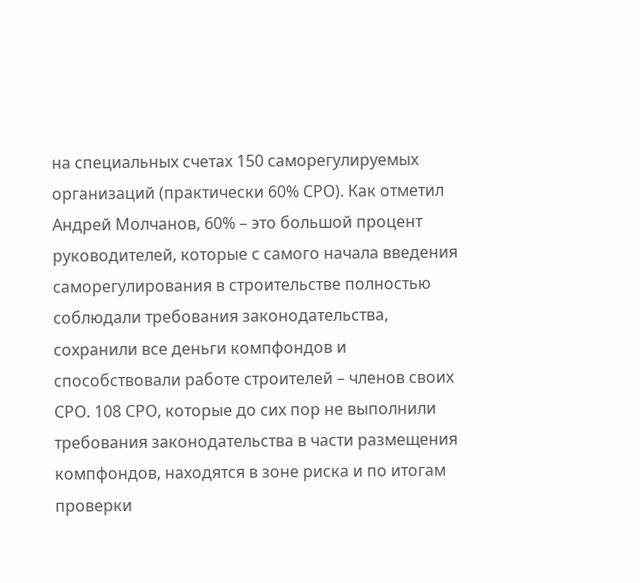на специальных счетах 150 саморегулируемых организаций (практически 60% СРО). Как отметил Андрей Молчанов, 60% – это большой процент руководителей, которые с самого начала введения саморегулирования в строительстве полностью соблюдали требования законодательства, сохранили все деньги компфондов и способствовали работе строителей – членов своих СРО. 108 СРО, которые до сих пор не выполнили требования законодательства в части размещения компфондов, находятся в зоне риска и по итогам проверки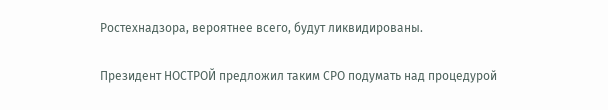Ростехнадзора, вероятнее всего, будут ликвидированы.

Президент НОСТРОЙ предложил таким СРО подумать над процедурой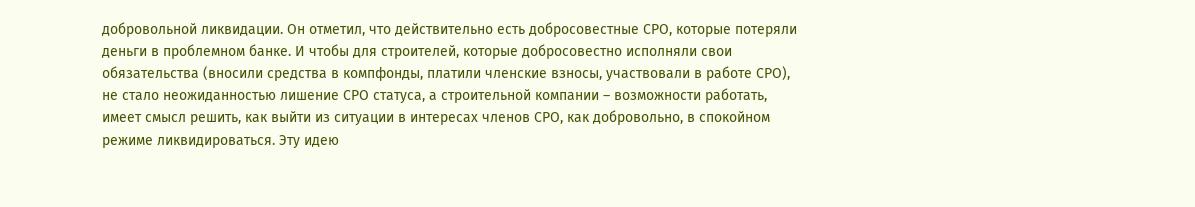добровольной ликвидации. Он отметил, что действительно есть добросовестные СРО, которые потеряли деньги в проблемном банке. И чтобы для строителей, которые добросовестно исполняли свои обязательства (вносили средства в компфонды, платили членские взносы, участвовали в работе СРО), не стало неожиданностью лишение СРО статуса, а строительной компании – возможности работать, имеет смысл решить, как выйти из ситуации в интересах членов СРО, как добровольно, в спокойном режиме ликвидироваться. Эту идею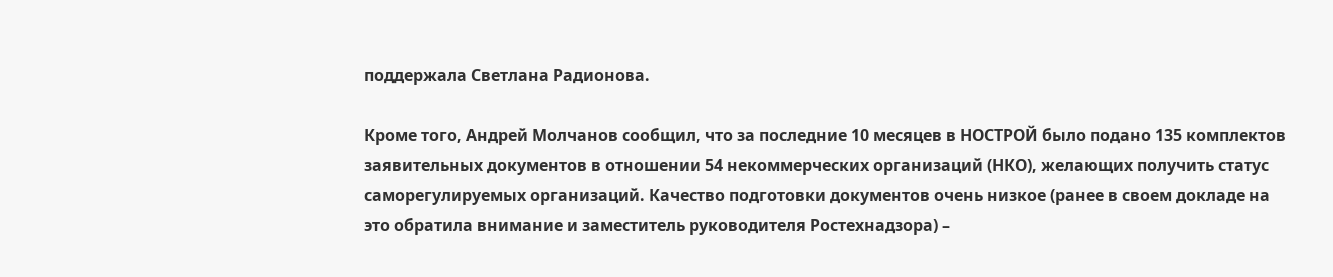поддержала Светлана Радионова.

Кроме того, Андрей Молчанов сообщил, что за последние 10 месяцев в НОСТРОЙ было подано 135 комплектов заявительных документов в отношении 54 некоммерческих организаций (НКО), желающих получить статус саморегулируемых организаций. Качество подготовки документов очень низкое (ранее в своем докладе на это обратила внимание и заместитель руководителя Ростехнадзора) –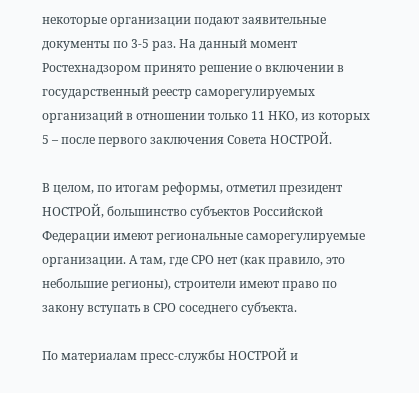некоторые организации подают заявительные документы по 3-5 раз. На данный момент Ростехнадзором принято решение о включении в государственный реестр саморегулируемых организаций в отношении только 11 НКО, из которых 5 – после первого заключения Совета НОСТРОЙ.

В целом, по итогам реформы, отметил президент НОСТРОЙ, большинство субъектов Российской Федерации имеют региональные саморегулируемые организации. А там, где СРО нет (как правило, это небольшие регионы), строители имеют право по закону вступать в СРО соседнего субъекта.

По материалам пресс-службы НОСТРОЙ и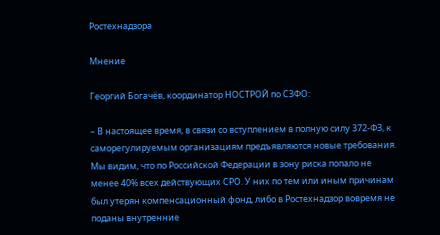Ростехнадзора

Мнение

Георгий Богачёв, координатор НОСТРОЙ по СЗФО:

– В настоящее время, в связи со вступлением в полную силу 372-ФЗ, к саморегулируемым организациям предъявляются новые требования. Мы видим, что по Российской Федерации в зону риска попало не менее 40% всех действующих СРО. У них по тем или иным причинам был утерян компенсационный фонд, либо в Ростехнадзор вовремя не поданы внутренние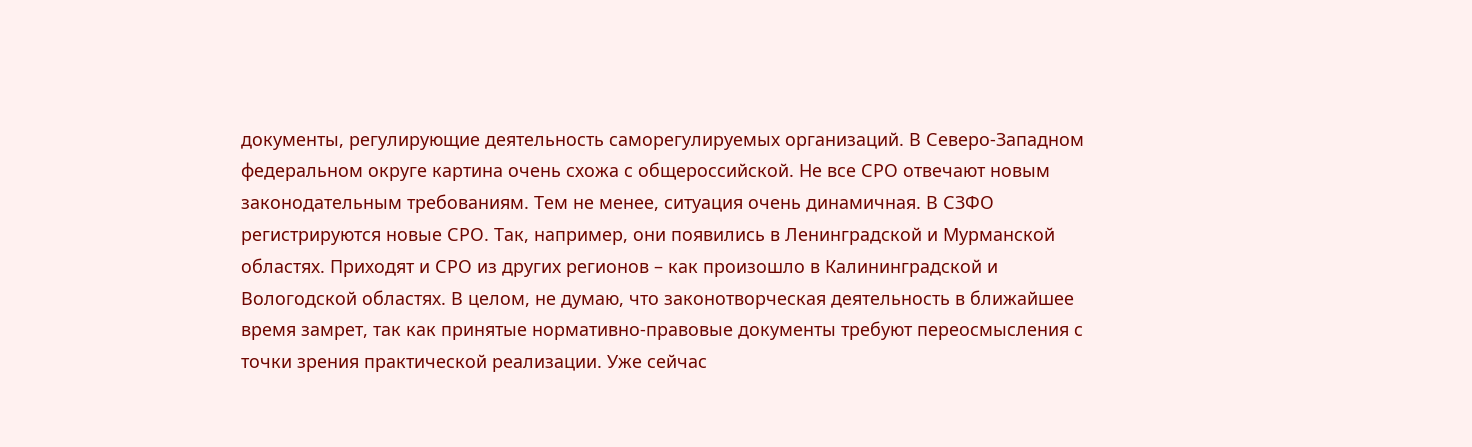документы, регулирующие деятельность саморегулируемых организаций. В Северо-Западном федеральном округе картина очень схожа с общероссийской. Не все СРО отвечают новым законодательным требованиям. Тем не менее, ситуация очень динамичная. В СЗФО регистрируются новые СРО. Так, например, они появились в Ленинградской и Мурманской областях. Приходят и СРО из других регионов – как произошло в Калининградской и Вологодской областях. В целом, не думаю, что законотворческая деятельность в ближайшее время замрет, так как принятые нормативно-правовые документы требуют переосмысления с точки зрения практической реализации. Уже сейчас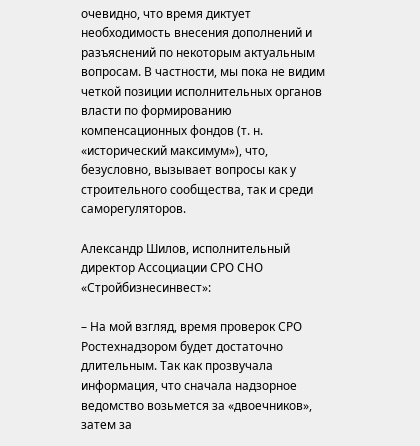очевидно, что время диктует необходимость внесения дополнений и разъяснений по некоторым актуальным вопросам. В частности, мы пока не видим четкой позиции исполнительных органов власти по формированию компенсационных фондов (т. н. «исторический максимум»), что, безусловно, вызывает вопросы как у строительного сообщества, так и среди саморегуляторов.

Александр Шилов, исполнительный директор Ассоциации СРО СНО «Стройбизнесинвест»:

– На мой взгляд, время проверок СРО Ростехнадзором будет достаточно длительным. Так как прозвучала информация, что сначала надзорное ведомство возьмется за «двоечников», затем за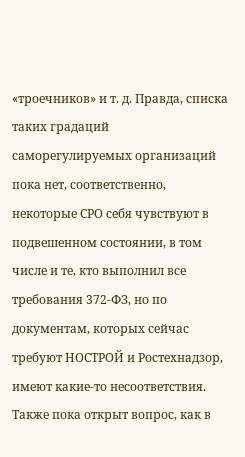«троечников» и т. д. Правда, списка таких градаций саморегулируемых организаций пока нет, соответственно, некоторые СРО себя чувствуют в подвешенном состоянии, в том числе и те, кто выполнил все требования 372-ФЗ, но по документам, которых сейчас требуют НОСТРОЙ и Ростехнадзор, имеют какие-то несоответствия. Также пока открыт вопрос, как в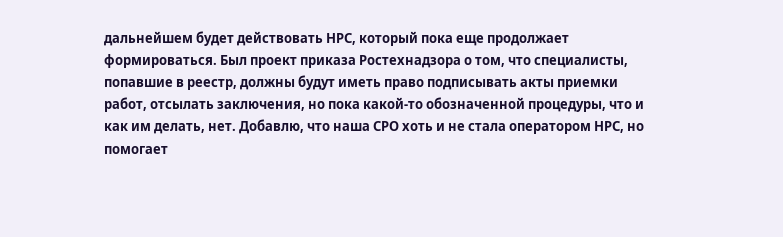дальнейшем будет действовать НРС, который пока еще продолжает формироваться. Был проект приказа Ростехнадзора о том, что специалисты, попавшие в реестр, должны будут иметь право подписывать акты приемки работ, отсылать заключения, но пока какой-то обозначенной процедуры, что и как им делать, нет. Добавлю, что наша СРО хоть и не стала оператором НРС, но помогает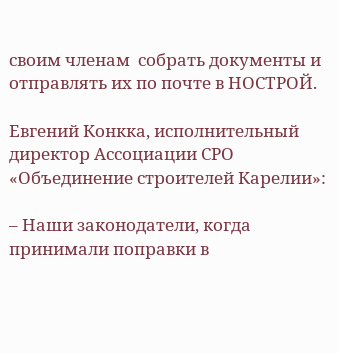своим членам  собрать документы и отправлять их по почте в НОСТРОЙ.

Евгений Конкка, исполнительный директор Ассоциации СРО  «Объединение строителей Карелии»:

– Наши законодатели, когда принимали поправки в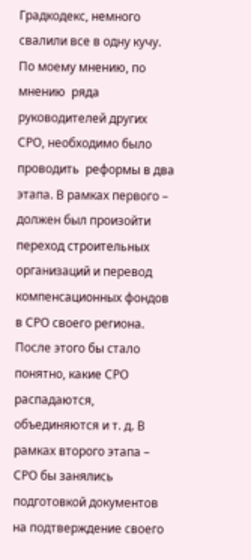Градкодекс, немного свалили все в одну кучу. По моему мнению, по мнению  ряда руководителей других СРО, необходимо было проводить  реформы в два этапа. В рамках первого – должен был произойти переход строительных организаций и перевод компенсационных фондов в СРО своего региона. После этого бы стало понятно, какие СРО распадаются, объединяются и т. д. В рамках второго этапа – СРО бы занялись подготовкой документов на подтверждение своего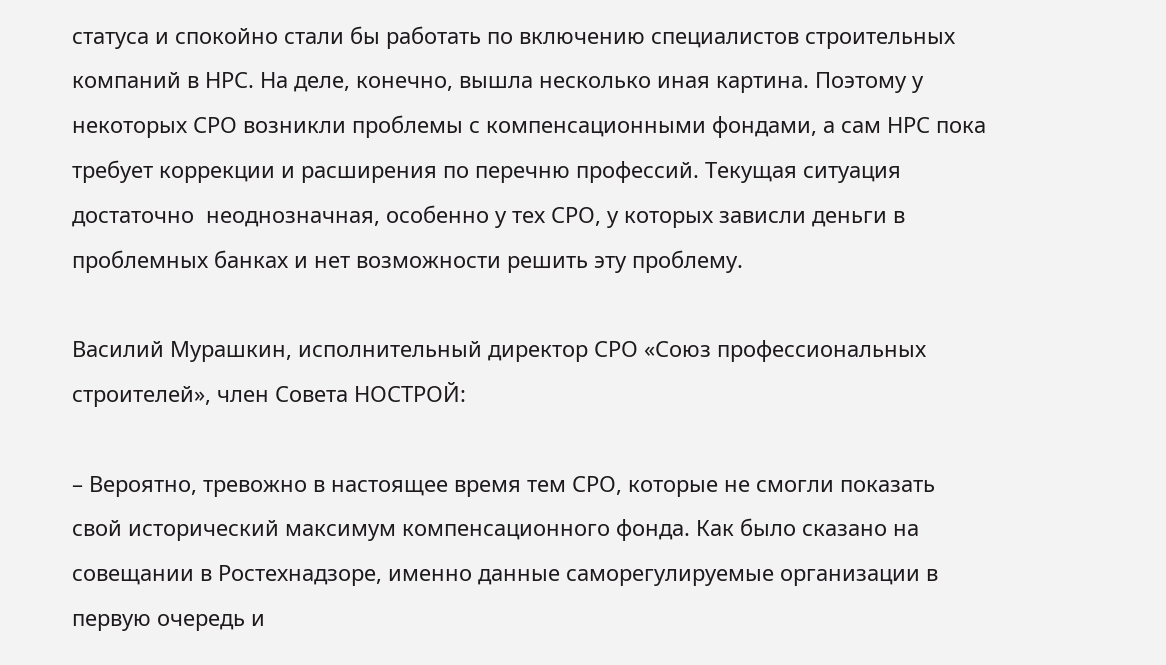статуса и спокойно стали бы работать по включению специалистов строительных компаний в НРС. На деле, конечно, вышла несколько иная картина. Поэтому у некоторых СРО возникли проблемы с компенсационными фондами, а сам НРС пока требует коррекции и расширения по перечню профессий. Текущая ситуация достаточно  неоднозначная, особенно у тех СРО, у которых зависли деньги в проблемных банках и нет возможности решить эту проблему.

Василий Мурашкин, исполнительный директор СРО «Союз профессиональных строителей», член Совета НОСТРОЙ:

– Вероятно, тревожно в настоящее время тем СРО, которые не смогли показать свой исторический максимум компенсационного фонда. Как было сказано на совещании в Ростехнадзоре, именно данные саморегулируемые организации в первую очередь и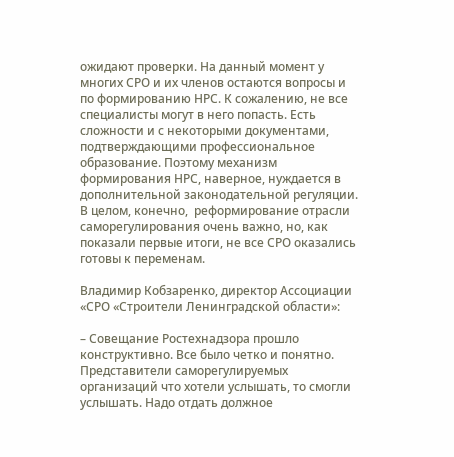ожидают проверки. На данный момент у многих СРО и их членов остаются вопросы и по формированию НРС. К сожалению, не все специалисты могут в него попасть. Есть сложности и с некоторыми документами, подтверждающими профессиональное образование. Поэтому механизм формирования НРС, наверное, нуждается в дополнительной законодательной регуляции. В целом, конечно,  реформирование отрасли саморегулирования очень важно, но, как показали первые итоги, не все СРО оказались готовы к переменам.

Владимир Кобзаренко, директор Ассоциации «СРО «Строители Ленинградской области»:

– Совещание Ростехнадзора прошло конструктивно. Все было четко и понятно. Представители саморегулируемых организаций что хотели услышать, то смогли услышать. Надо отдать должное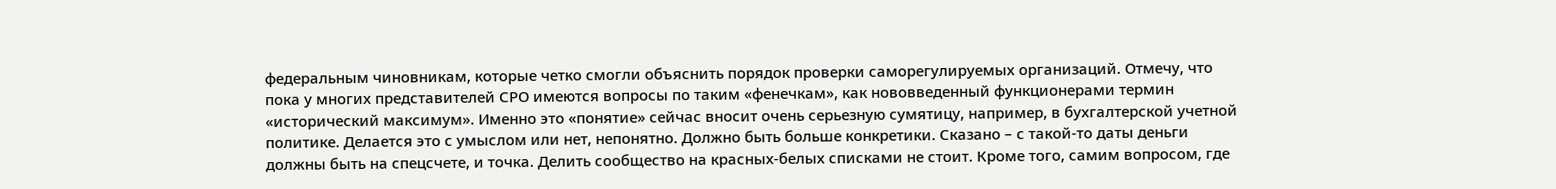федеральным чиновникам, которые четко смогли объяснить порядок проверки саморегулируемых организаций. Отмечу, что пока у многих представителей СРО имеются вопросы по таким «фенечкам», как нововведенный функционерами термин «исторический максимум». Именно это «понятие» сейчас вносит очень серьезную сумятицу, например, в бухгалтерской учетной политике. Делается это с умыслом или нет, непонятно. Должно быть больше конкретики. Сказано – с такой-то даты деньги должны быть на спецсчете, и точка. Делить сообщество на красных-белых списками не стоит. Кроме того, самим вопросом, где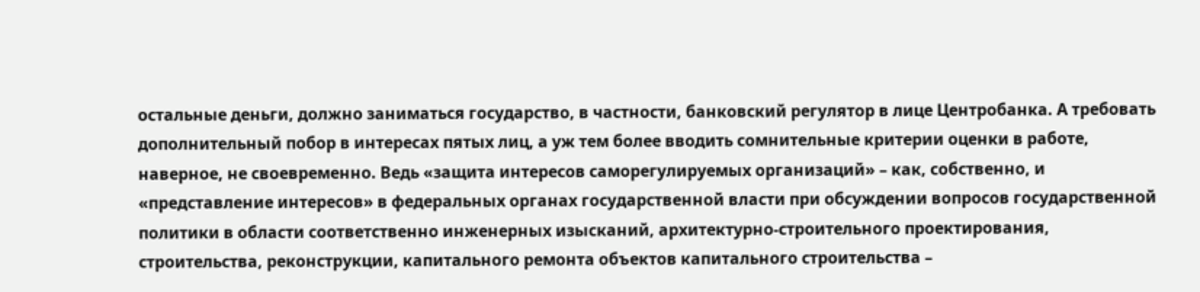остальные деньги, должно заниматься государство, в частности, банковский регулятор в лице Центробанка. А требовать дополнительный побор в интересах пятых лиц, а уж тем более вводить сомнительные критерии оценки в работе, наверное, не своевременно. Ведь «защита интересов саморегулируемых организаций» – как, собственно, и «представление интересов» в федеральных органах государственной власти при обсуждении вопросов государственной политики в области соответственно инженерных изысканий, архитектурно-строительного проектирования, строительства, реконструкции, капитального ремонта объектов капитального строительства –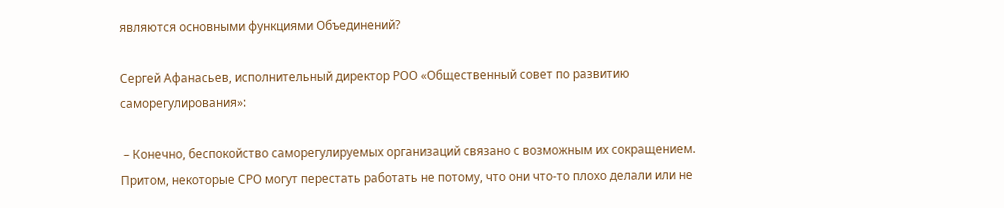являются основными функциями Объединений?

Сергей Афанасьев, исполнительный директор РОО «Общественный совет по развитию саморегулирования»:

 – Конечно, беспокойство саморегулируемых организаций связано с возможным их сокращением. Притом, некоторые СРО могут перестать работать не потому, что они что-то плохо делали или не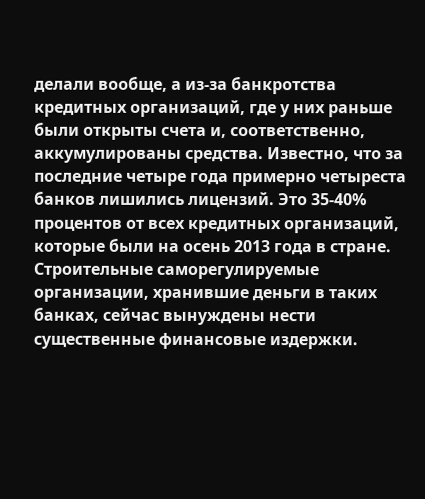делали вообще, а из-за банкротства кредитных организаций, где у них раньше были открыты счета и, соответственно, аккумулированы средства. Известно, что за последние четыре года примерно четыреста банков лишились лицензий. Это 35-40% процентов от всех кредитных организаций, которые были на осень 2013 года в стране. Строительные саморегулируемые организации, хранившие деньги в таких банках, сейчас вынуждены нести существенные финансовые издержки.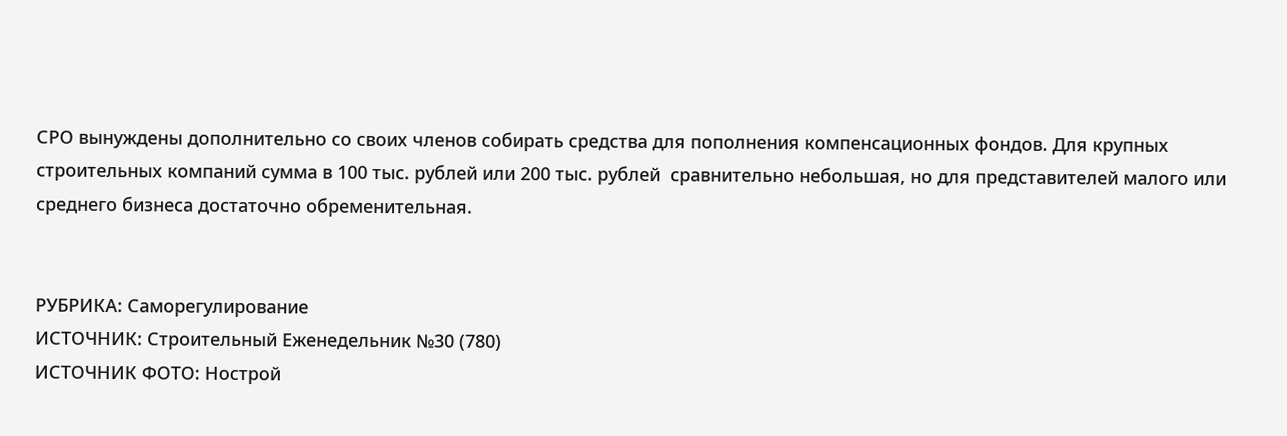СРО вынуждены дополнительно со своих членов собирать средства для пополнения компенсационных фондов. Для крупных строительных компаний сумма в 100 тыс. рублей или 200 тыс. рублей  сравнительно небольшая, но для представителей малого или среднего бизнеса достаточно обременительная.


РУБРИКА: Саморегулирование
ИСТОЧНИК: Строительный Еженедельник №30 (780)
ИСТОЧНИК ФОТО: Нострой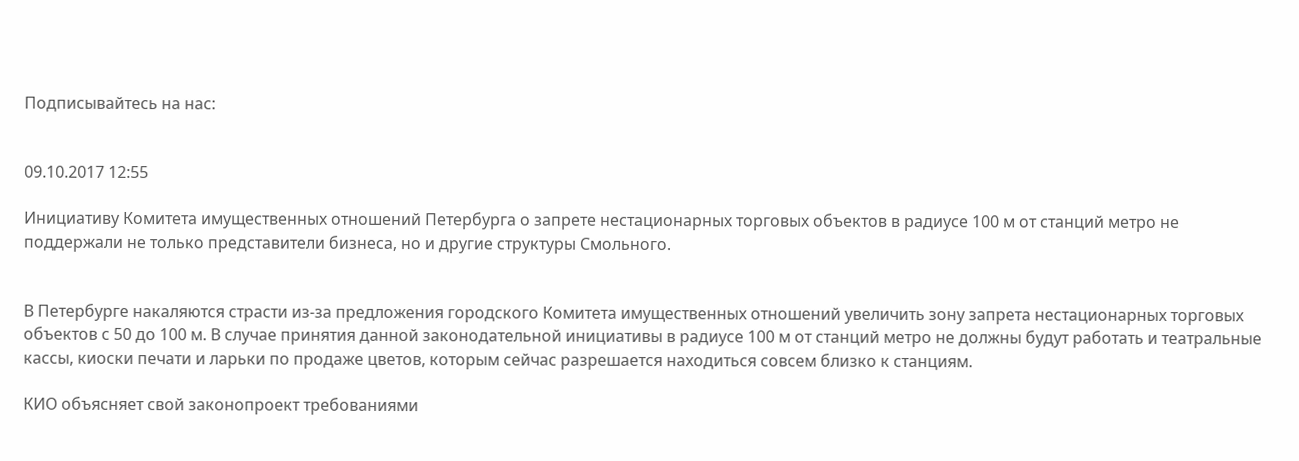Подписывайтесь на нас:


09.10.2017 12:55

Инициативу Комитета имущественных отношений Петербурга о запрете нестационарных торговых объектов в радиусе 100 м от станций метро не поддержали не только представители бизнеса, но и другие структуры Смольного.


В Петербурге накаляются страсти из-за предложения городского Комитета имущественных отношений увеличить зону запрета нестационарных торговых объектов с 50 до 100 м. В случае принятия данной законодательной инициативы в радиусе 100 м от станций метро не должны будут работать и театральные кассы, киоски печати и ларьки по продаже цветов, которым сейчас разрешается находиться совсем близко к станциям.

КИО объясняет свой законопроект требованиями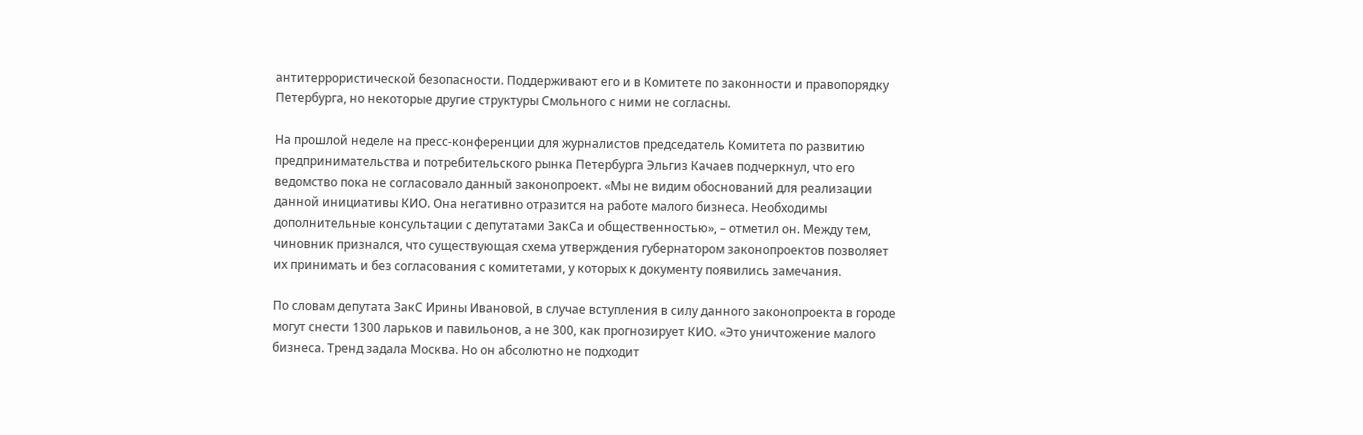антитеррористической безопасности. Поддерживают его и в Комитете по законности и правопорядку Петербурга, но некоторые другие структуры Смольного с ними не согласны.

На прошлой неделе на пресс-конференции для журналистов председатель Комитета по развитию предпринимательства и потребительского рынка Петербурга Эльгиз Качаев подчеркнул, что его ведомство пока не согласовало данный законопроект. «Мы не видим обоснований для реализации данной инициативы КИО. Она негативно отразится на работе малого бизнеса. Необходимы дополнительные консультации с депутатами ЗакСа и общественностью», – отметил он. Между тем, чиновник признался, что существующая схема утверждения губернатором законопроектов позволяет их принимать и без согласования с комитетами, у которых к документу появились замечания.

По словам депутата ЗакС Ирины Ивановой, в случае вступления в силу данного законопроекта в городе могут снести 1300 ларьков и павильонов, а не 300, как прогнозирует КИО. «Это уничтожение малого бизнеса. Тренд задала Москва. Но он абсолютно не подходит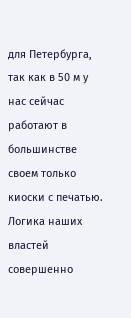для Петербурга, так как в 50 м у нас сейчас работают в большинстве своем только киоски с печатью. Логика наших властей совершенно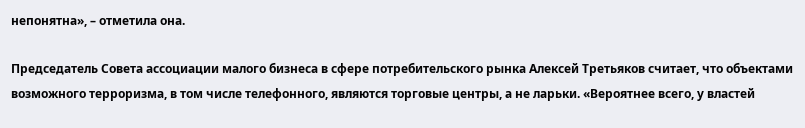непонятна», – отметила она.

Председатель Совета ассоциации малого бизнеса в сфере потребительского рынка Алексей Третьяков считает, что объектами возможного терроризма, в том числе телефонного, являются торговые центры, а не ларьки. «Вероятнее всего, у властей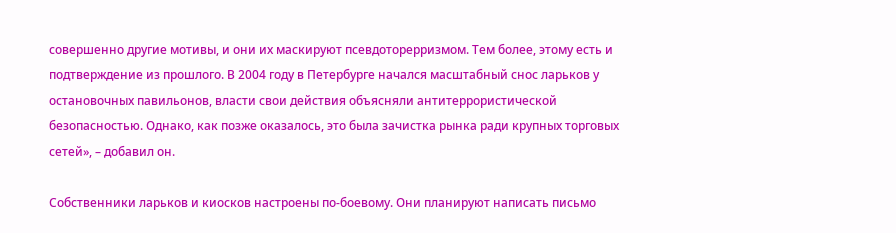совершенно другие мотивы, и они их маскируют псевдоторерризмом. Тем более, этому есть и подтверждение из прошлого. В 2004 году в Петербурге начался масштабный снос ларьков у остановочных павильонов, власти свои действия объясняли антитеррористической безопасностью. Однако, как позже оказалось, это была зачистка рынка ради крупных торговых сетей», – добавил он.

Собственники ларьков и киосков настроены по-боевому. Они планируют написать письмо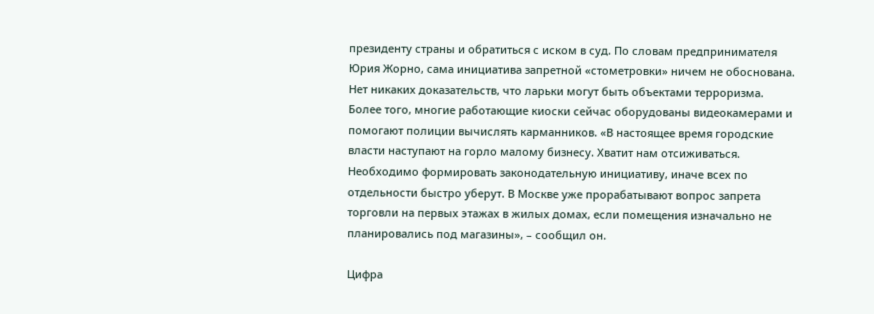президенту страны и обратиться с иском в суд. По словам предпринимателя Юрия Жорно, сама инициатива запретной «стометровки» ничем не обоснована. Нет никаких доказательств, что ларьки могут быть объектами терроризма. Более того, многие работающие киоски сейчас оборудованы видеокамерами и помогают полиции вычислять карманников. «В настоящее время городские власти наступают на горло малому бизнесу. Хватит нам отсиживаться. Необходимо формировать законодательную инициативу, иначе всех по отдельности быстро уберут. В Москве уже прорабатывают вопрос запрета торговли на первых этажах в жилых домах, если помещения изначально не планировались под магазины», – сообщил он.

Цифра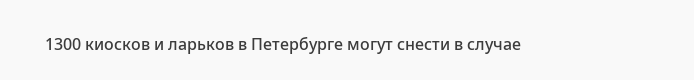1300 киосков и ларьков в Петербурге могут снести в случае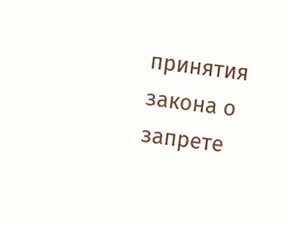принятия закона о запрете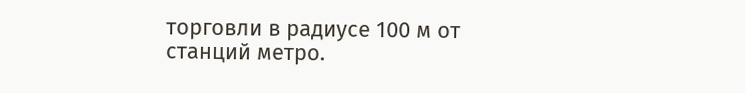торговли в радиусе 100 м от станций метро.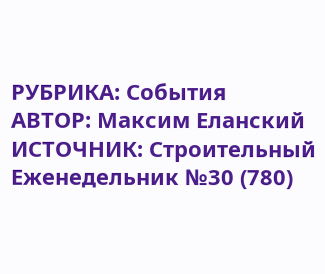РУБРИКА: События
АВТОР: Максим Еланский
ИСТОЧНИК: Строительный Еженедельник №30 (780)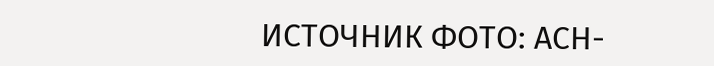ИСТОЧНИК ФОТО: АСН-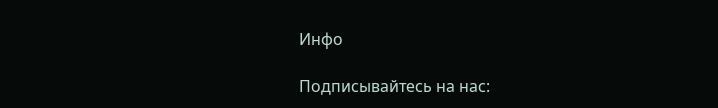Инфо

Подписывайтесь на нас: